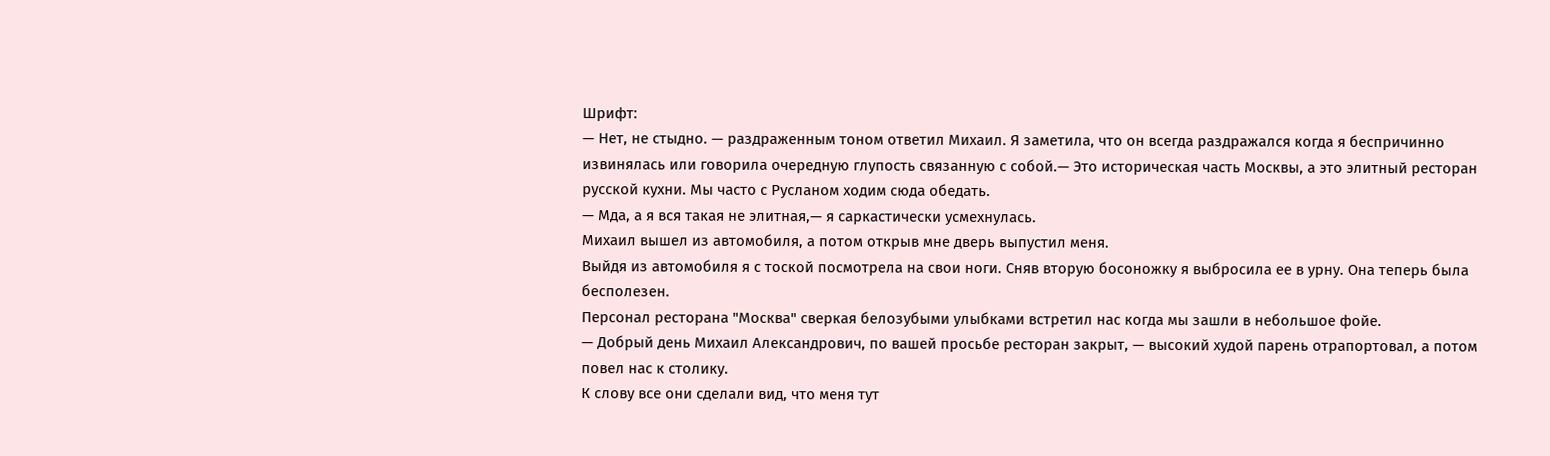Шрифт:
— Нет, не стыдно. — раздраженным тоном ответил Михаил. Я заметила, что он всегда раздражался когда я беспричинно извинялась или говорила очередную глупость связанную с собой.— Это историческая часть Москвы, а это элитный ресторан русской кухни. Мы часто с Русланом ходим сюда обедать.
— Мда, а я вся такая не элитная,— я саркастически усмехнулась.
Михаил вышел из автомобиля, а потом открыв мне дверь выпустил меня.
Выйдя из автомобиля я с тоской посмотрела на свои ноги. Сняв вторую босоножку я выбросила ее в урну. Она теперь была бесполезен.
Персонал ресторана "Москва" сверкая белозубыми улыбками встретил нас когда мы зашли в небольшое фойе.
— Добрый день Михаил Александрович, по вашей просьбе ресторан закрыт, — высокий худой парень отрапортовал, а потом повел нас к столику.
К слову все они сделали вид, что меня тут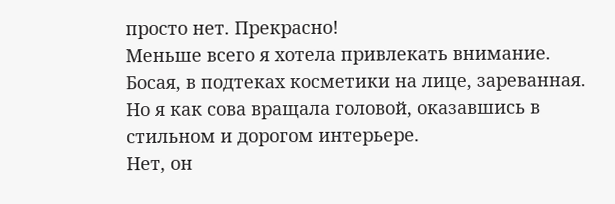просто нет. Прекрасно!
Меньше всего я хотела привлекать внимание. Босая, в подтеках косметики на лице, зареванная.
Но я как сова вращала головой, оказавшись в стильном и дорогом интерьере.
Нет, он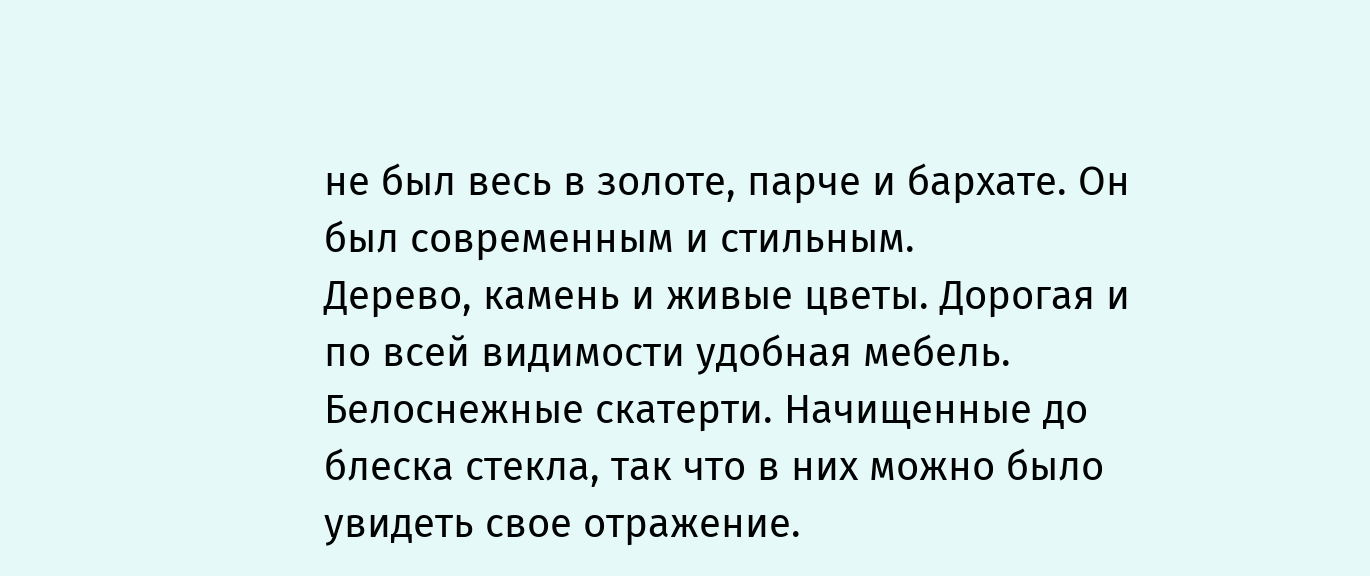не был весь в золоте, парче и бархате. Он был современным и стильным.
Дерево, камень и живые цветы. Дорогая и по всей видимости удобная мебель. Белоснежные скатерти. Начищенные до блеска стекла, так что в них можно было увидеть свое отражение.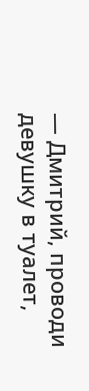— Дмитрий, проводи девушку в туалет,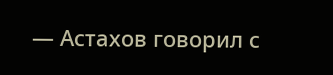— Астахов говорил с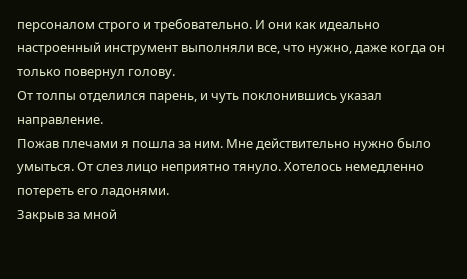персоналом строго и требовательно. И они как идеально настроенный инструмент выполняли все, что нужно, даже когда он только повернул голову.
От толпы отделился парень, и чуть поклонившись указал направление.
Пожав плечами я пошла за ним. Мне действительно нужно было умыться. От слез лицо неприятно тянуло. Хотелось немедленно потереть его ладонями.
Закрыв за мной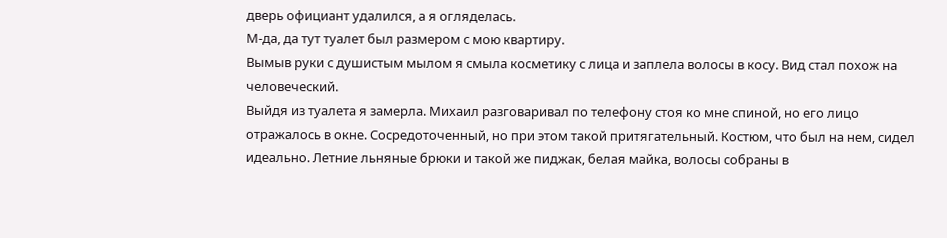дверь официант удалился, а я огляделась.
М-да, да тут туалет был размером с мою квартиру.
Вымыв руки с душистым мылом я смыла косметику с лица и заплела волосы в косу. Вид стал похож на человеческий.
Выйдя из туалета я замерла. Михаил разговаривал по телефону стоя ко мне спиной, но его лицо отражалось в окне. Сосредоточенный, но при этом такой притягательный. Костюм, что был на нем, сидел идеально. Летние льняные брюки и такой же пиджак, белая майка, волосы собраны в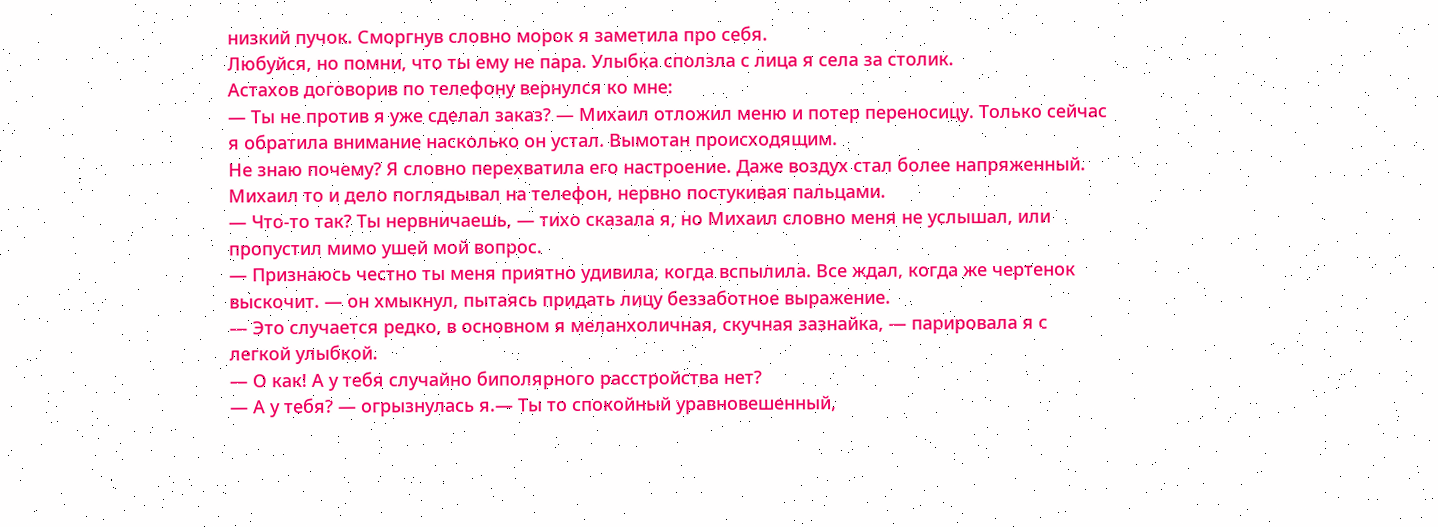низкий пучок. Сморгнув словно морок я заметила про себя.
Любуйся, но помни, что ты ему не пара. Улыбка сползла с лица я села за столик.
Астахов договорив по телефону вернулся ко мне:
— Ты не против я уже сделал заказ? — Михаил отложил меню и потер переносицу. Только сейчас я обратила внимание насколько он устал. Вымотан происходящим.
Не знаю почему? Я словно перехватила его настроение. Даже воздух стал более напряженный. Михаил то и дело поглядывал на телефон, нервно постукивая пальцами.
— Что-то так? Ты нервничаешь, — тихо сказала я, но Михаил словно меня не услышал, или пропустил мимо ушей мой вопрос.
— Признаюсь честно ты меня приятно удивила, когда вспылила. Все ждал, когда же чертенок выскочит. — он хмыкнул, пытаясь придать лицу беззаботное выражение.
— Это случается редко, в основном я меланхоличная, скучная зазнайка, — парировала я с легкой улыбкой.
— О как! А у тебя случайно биполярного расстройства нет?
— А у тебя? — огрызнулась я.— Ты то спокойный уравновешенный,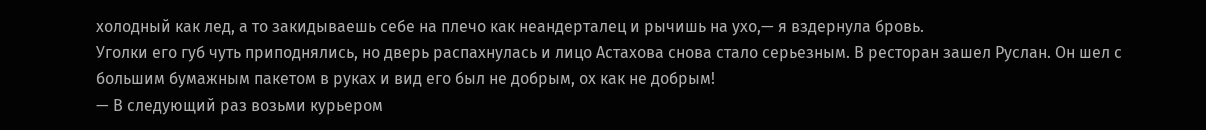холодный как лед, а то закидываешь себе на плечо как неандерталец и рычишь на ухо,— я вздернула бровь.
Уголки его губ чуть приподнялись, но дверь распахнулась и лицо Астахова снова стало серьезным. В ресторан зашел Руслан. Он шел с большим бумажным пакетом в руках и вид его был не добрым, ох как не добрым!
— В следующий раз возьми курьером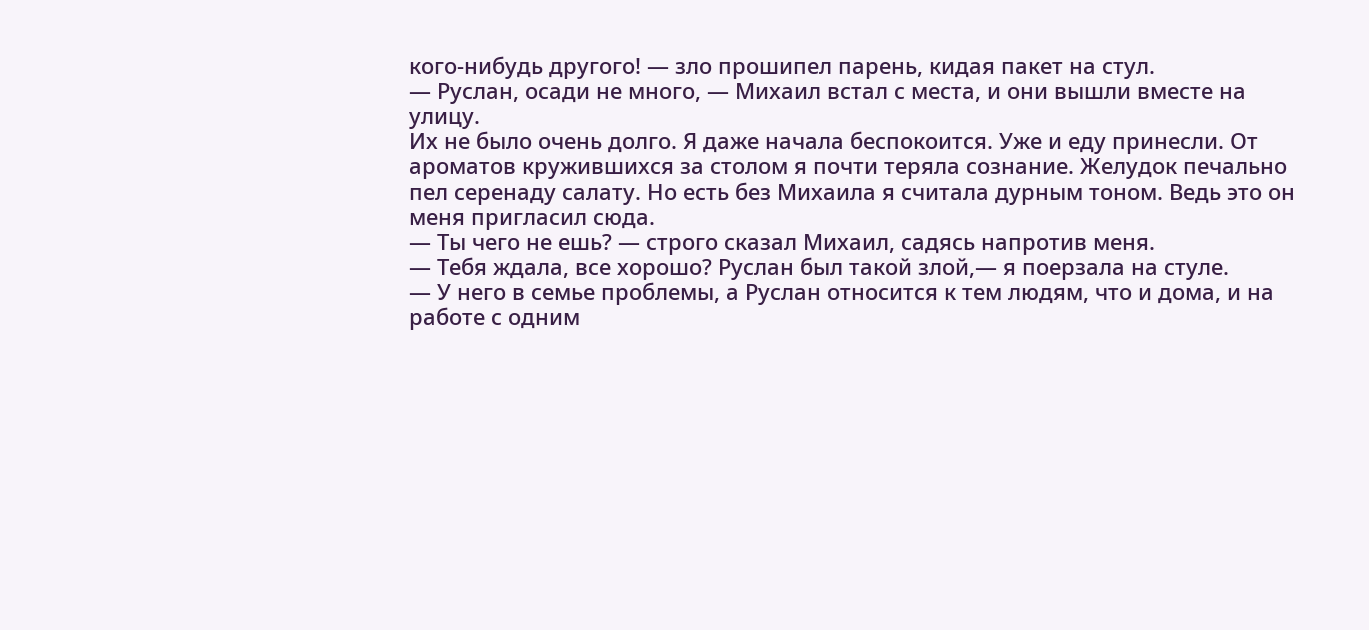кого-нибудь другого! — зло прошипел парень, кидая пакет на стул.
— Руслан, осади не много, — Михаил встал с места, и они вышли вместе на улицу.
Их не было очень долго. Я даже начала беспокоится. Уже и еду принесли. От ароматов кружившихся за столом я почти теряла сознание. Желудок печально пел серенаду салату. Но есть без Михаила я считала дурным тоном. Ведь это он меня пригласил сюда.
— Ты чего не ешь? — строго сказал Михаил, садясь напротив меня.
— Тебя ждала, все хорошо? Руслан был такой злой,— я поерзала на стуле.
— У него в семье проблемы, а Руслан относится к тем людям, что и дома, и на работе с одним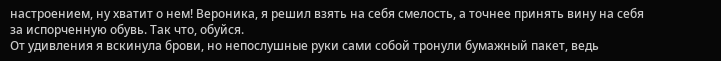настроением, ну хватит о нем! Вероника, я решил взять на себя смелость, а точнее принять вину на себя за испорченную обувь. Так что, обуйся.
От удивления я вскинула брови, но непослушные руки сами собой тронули бумажный пакет, ведь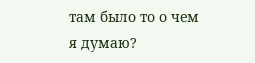там было то о чем я думаю?